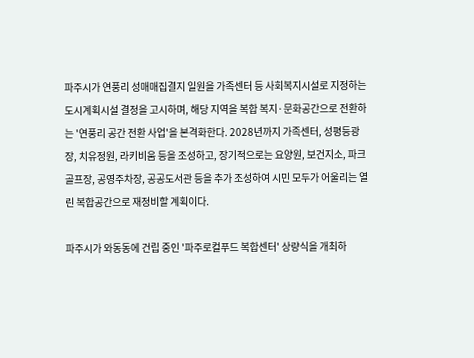파주시가 연풍리 성매매집결지 일원을 가족센터 등 사회복지시설로 지정하는 도시계획시설 결정을 고시하며, 해당 지역을 복합 복지·문화공간으로 전환하는 '연풍리 공간 전환 사업'을 본격화한다. 2028년까지 가족센터, 성평등광장, 치유정원, 라키비움 등을 조성하고, 장기적으로는 요양원, 보건지소, 파크골프장, 공영주차장, 공공도서관 등을 추가 조성하여 시민 모두가 어울리는 열린 복합공간으로 재정비할 계획이다.

파주시가 와동동에 건립 중인 '파주로컬푸드 복합센터' 상량식을 개최하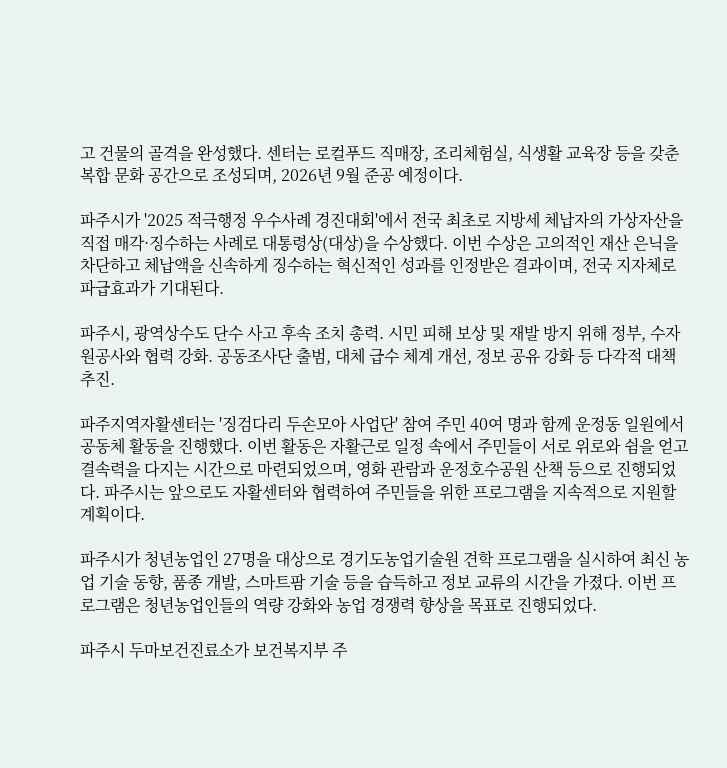고 건물의 골격을 완성했다. 센터는 로컬푸드 직매장, 조리체험실, 식생활 교육장 등을 갖춘 복합 문화 공간으로 조성되며, 2026년 9월 준공 예정이다.

파주시가 '2025 적극행정 우수사례 경진대회'에서 전국 최초로 지방세 체납자의 가상자산을 직접 매각·징수하는 사례로 대통령상(대상)을 수상했다. 이번 수상은 고의적인 재산 은닉을 차단하고 체납액을 신속하게 징수하는 혁신적인 성과를 인정받은 결과이며, 전국 지자체로 파급효과가 기대된다.

파주시, 광역상수도 단수 사고 후속 조치 총력. 시민 피해 보상 및 재발 방지 위해 정부, 수자원공사와 협력 강화. 공동조사단 출범, 대체 급수 체계 개선, 정보 공유 강화 등 다각적 대책 추진.

파주지역자활센터는 '징검다리 두손모아 사업단' 참여 주민 40여 명과 함께 운정동 일원에서 공동체 활동을 진행했다. 이번 활동은 자활근로 일정 속에서 주민들이 서로 위로와 쉼을 얻고 결속력을 다지는 시간으로 마련되었으며, 영화 관람과 운정호수공원 산책 등으로 진행되었다. 파주시는 앞으로도 자활센터와 협력하여 주민들을 위한 프로그램을 지속적으로 지원할 계획이다.

파주시가 청년농업인 27명을 대상으로 경기도농업기술원 견학 프로그램을 실시하여 최신 농업 기술 동향, 품종 개발, 스마트팜 기술 등을 습득하고 정보 교류의 시간을 가졌다. 이번 프로그램은 청년농업인들의 역량 강화와 농업 경쟁력 향상을 목표로 진행되었다.

파주시 두마보건진료소가 보건복지부 주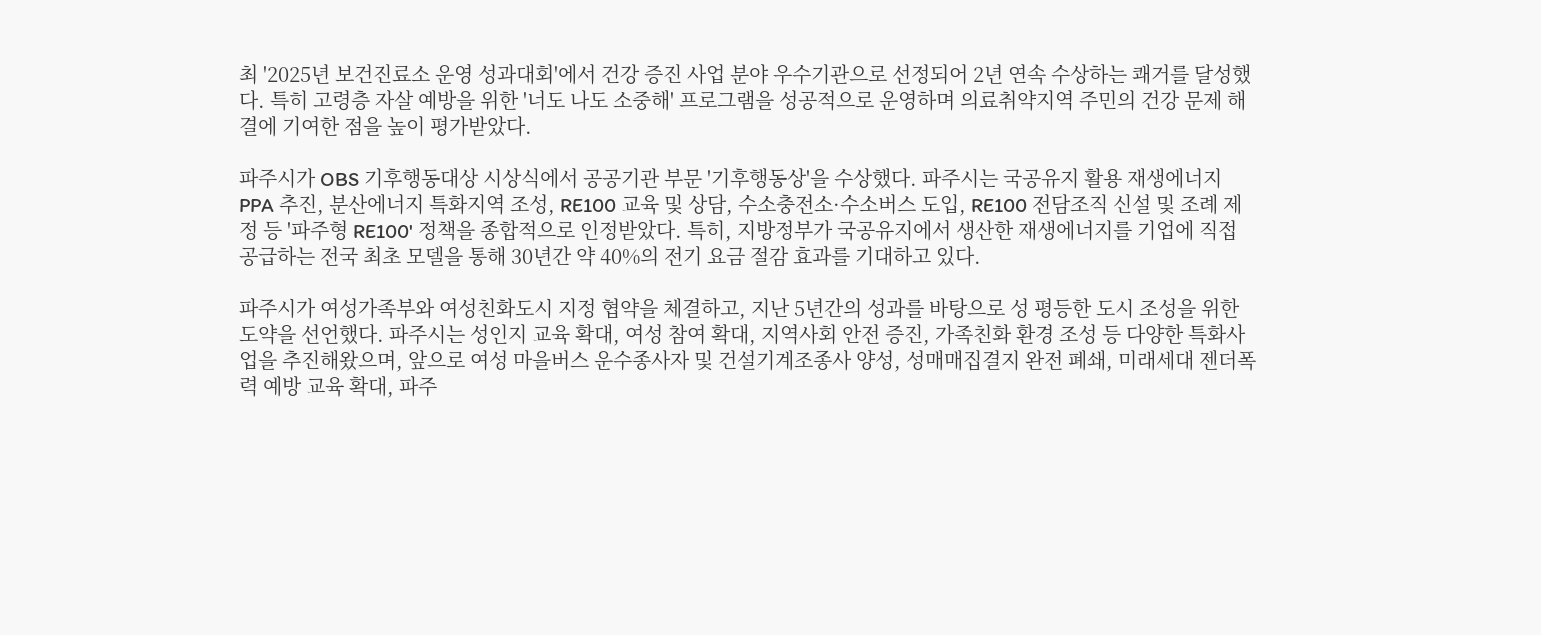최 '2025년 보건진료소 운영 성과대회'에서 건강 증진 사업 분야 우수기관으로 선정되어 2년 연속 수상하는 쾌거를 달성했다. 특히 고령층 자살 예방을 위한 '너도 나도 소중해' 프로그램을 성공적으로 운영하며 의료취약지역 주민의 건강 문제 해결에 기여한 점을 높이 평가받았다.

파주시가 OBS 기후행동대상 시상식에서 공공기관 부문 '기후행동상'을 수상했다. 파주시는 국공유지 활용 재생에너지 PPA 추진, 분산에너지 특화지역 조성, RE100 교육 및 상담, 수소충전소·수소버스 도입, RE100 전담조직 신설 및 조례 제정 등 '파주형 RE100' 정책을 종합적으로 인정받았다. 특히, 지방정부가 국공유지에서 생산한 재생에너지를 기업에 직접 공급하는 전국 최초 모델을 통해 30년간 약 40%의 전기 요금 절감 효과를 기대하고 있다.

파주시가 여성가족부와 여성친화도시 지정 협약을 체결하고, 지난 5년간의 성과를 바탕으로 성 평등한 도시 조성을 위한 도약을 선언했다. 파주시는 성인지 교육 확대, 여성 참여 확대, 지역사회 안전 증진, 가족친화 환경 조성 등 다양한 특화사업을 추진해왔으며, 앞으로 여성 마을버스 운수종사자 및 건설기계조종사 양성, 성매매집결지 완전 폐쇄, 미래세대 젠더폭력 예방 교육 확대, 파주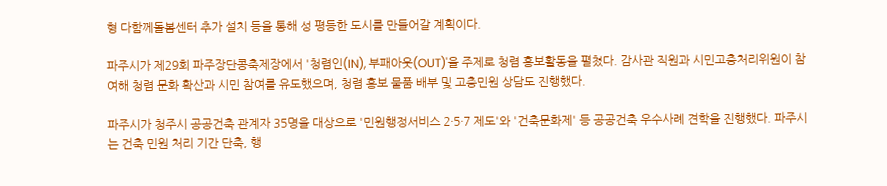형 다함께돌봄센터 추가 설치 등을 통해 성 평등한 도시를 만들어갈 계획이다.

파주시가 제29회 파주장단콩축제장에서 '청렴인(IN), 부패아웃(OUT)'을 주제로 청렴 홍보활동을 펼쳤다. 감사관 직원과 시민고충처리위원이 참여해 청렴 문화 확산과 시민 참여를 유도했으며, 청렴 홍보 물품 배부 및 고충민원 상담도 진행했다.

파주시가 청주시 공공건축 관계자 35명을 대상으로 '민원행정서비스 2·5·7 제도'와 '건축문화제' 등 공공건축 우수사례 견학을 진행했다. 파주시는 건축 민원 처리 기간 단축, 행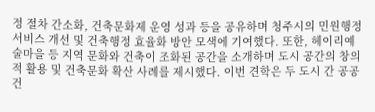정 절차 간소화, 건축문화제 운영 성과 등을 공유하며 청주시의 민원행정 서비스 개선 및 건축행정 효율화 방안 모색에 기여했다. 또한, 헤이리예술마을 등 지역 문화와 건축이 조화된 공간을 소개하며 도시 공간의 창의적 활용 및 건축문화 확산 사례를 제시했다. 이번 견학은 두 도시 간 공공건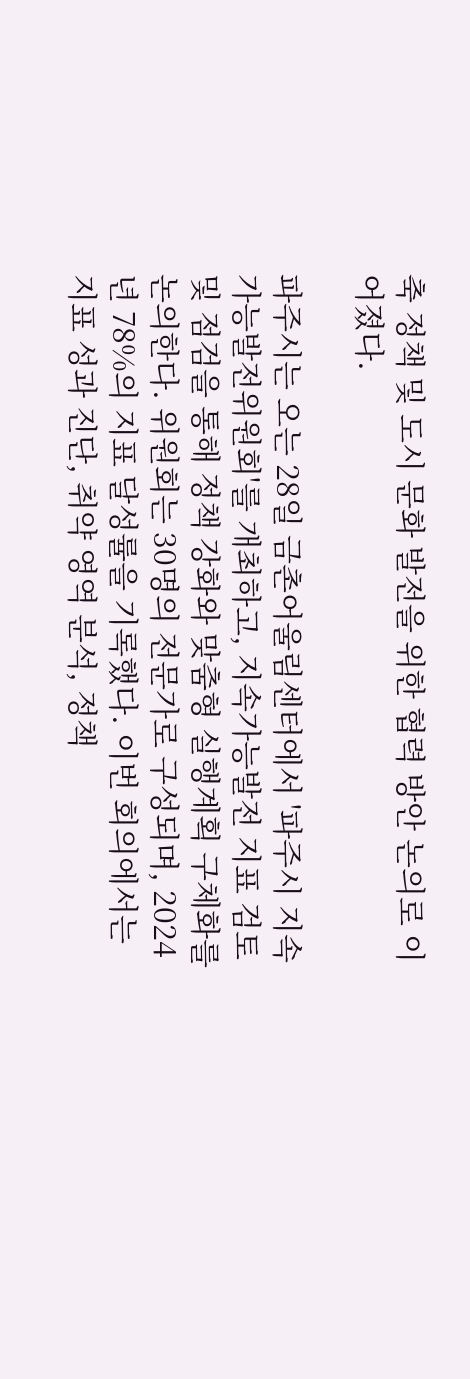축 정책 및 도시 문화 발전을 위한 협력 방안 논의로 이어졌다.

파주시는 오는 28일 금촌어울림센터에서 '파주시 지속가능발전위원회'를 개최하고, 지속가능발전 지표 검토 및 점검을 통해 정책 강화와 맞춤형 실행계획 구체화를 논의한다. 위원회는 30명의 전문가로 구성되며, 2024년 78%의 지표 달성률을 기록했다. 이번 회의에서는 지표 성과 진단, 취약 영역 분석, 정책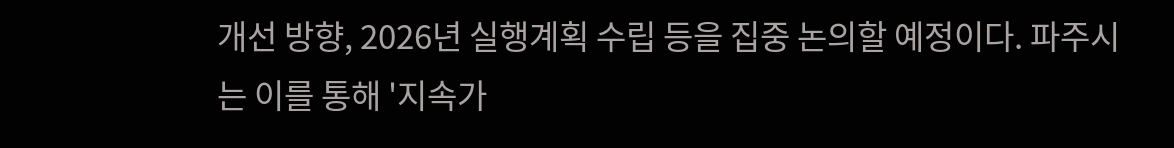개선 방향, 2026년 실행계획 수립 등을 집중 논의할 예정이다. 파주시는 이를 통해 '지속가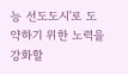능 선도도시'로 도약하기 위한 노력을 강화할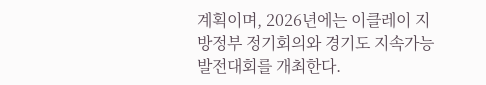계획이며, 2026년에는 이클레이 지방정부 정기회의와 경기도 지속가능발전대회를 개최한다.